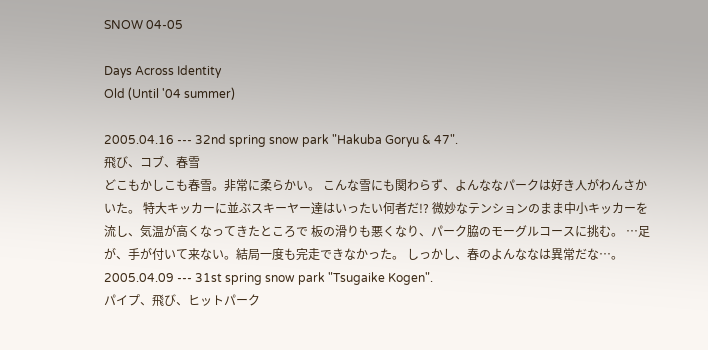SNOW 04-05

Days Across Identity
Old (Until '04 summer)

2005.04.16 --- 32nd spring snow park "Hakuba Goryu & 47".
飛び、コブ、春雪
どこもかしこも春雪。非常に柔らかい。 こんな雪にも関わらず、よんななパークは好き人がわんさかいた。 特大キッカーに並ぶスキーヤー達はいったい何者だ!? 微妙なテンションのまま中小キッカーを流し、気温が高くなってきたところで 板の滑りも悪くなり、パーク脇のモーグルコースに挑む。 …足が、手が付いて来ない。結局一度も完走できなかった。 しっかし、春のよんななは異常だな…。
2005.04.09 --- 31st spring snow park "Tsugaike Kogen".
パイプ、飛び、ヒットパーク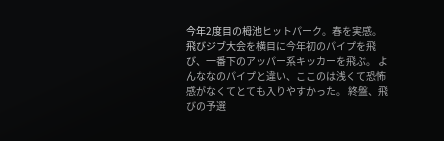今年2度目の栂池ヒットパーク。春を実感。 飛びジブ大会を横目に今年初のパイプを飛び、一番下のアッパー系キッカーを飛ぶ。 よんななのパイプと違い、ここのは浅くて恐怖感がなくてとても入りやすかった。 終盤、飛びの予選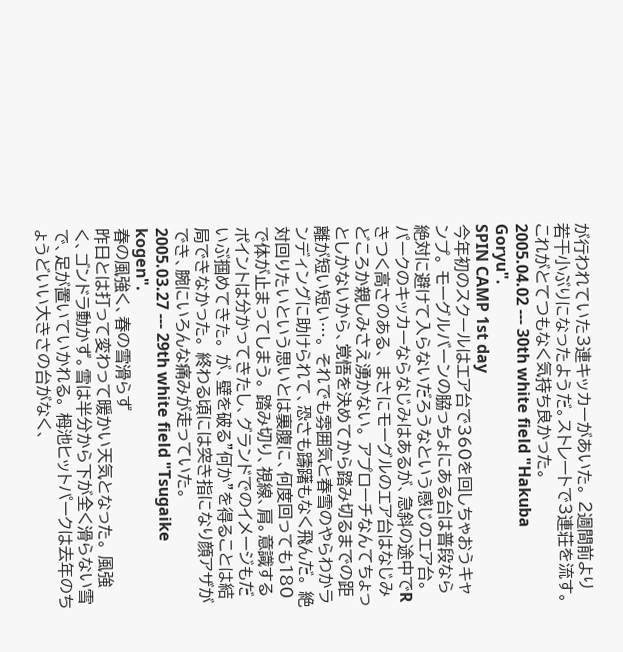が行われていた3連キッカーがあいた。 2週間前より若干小ぶりになったようだ。ストレートで3連荘を流す。これがとてつもなく気持ち良かった。
2005.04.02 --- 30th white field "Hakuba Goryu".
SPIN CAMP 1st day
今年初のスクールはエア台で360を回しちゃおうキャンプ。 モーグルバーンの脇っちょにある台は普段なら絶対に避けて入らないだろうなという感じのエア台。 パークのキッカーならなじみはあるが、急斜の途中でRきつく高さのある、 まさにモーグルのエア台はなじみどころか親しみさえ湧かない。 アプローチなんてちょっとしかないから、覚悟を決めてから踏み切るまでの距離が短い短い…。 それでも雰囲気と春雪のやらわかランディングに助けられて、恐さも躊躇もなく飛んだ。 絶対回りたいという思いとは裏腹に、何度回っても180で体が止まってしまう。 踏み切り、視線、肩。意識するポイントは分かってきたし、グランドでのイメージもだいぶ掴めてきた。 が、壁を破る”何か”を得ることは結局できなかった。 終わる頃には突き指になり顔アザができ、腕にいろんな痛みが走っていた。
2005.03.27 --- 29th white field "Tsugaike kogen".
春の風強く、春の雪滑らず
昨日とは打って変わって暖かい天気となった。 風強く、ゴンドラ動かず。雪は半分から下が全く滑らない雪で、足が置いていかれる。 栂池ヒットパークは去年のちょうどいい大きさの台がなく、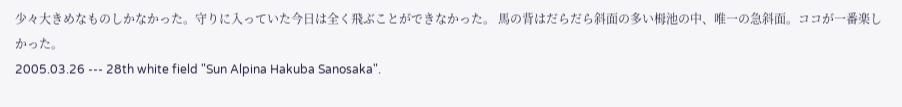少々大きめなものしかなかった。守りに入っていた今日は全く飛ぶことができなかった。 馬の背はだらだら斜面の多い栂池の中、唯一の急斜面。ココが一番楽しかった。
2005.03.26 --- 28th white field "Sun Alpina Hakuba Sanosaka".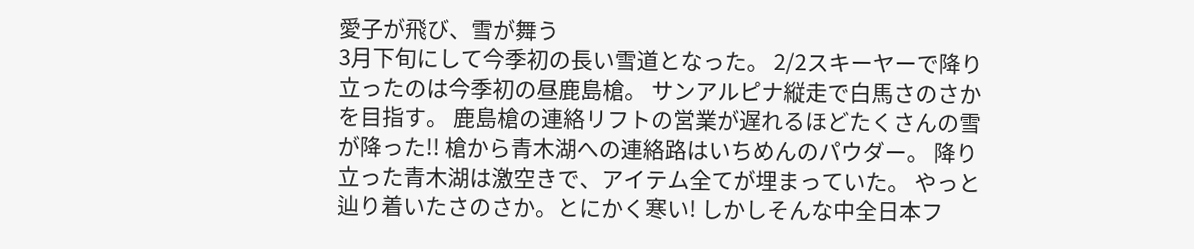愛子が飛び、雪が舞う
3月下旬にして今季初の長い雪道となった。 2/2スキーヤーで降り立ったのは今季初の昼鹿島槍。 サンアルピナ縦走で白馬さのさかを目指す。 鹿島槍の連絡リフトの営業が遅れるほどたくさんの雪が降った!! 槍から青木湖への連絡路はいちめんのパウダー。 降り立った青木湖は激空きで、アイテム全てが埋まっていた。 やっと辿り着いたさのさか。とにかく寒い! しかしそんな中全日本フ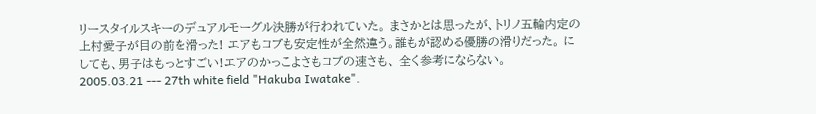リースタイルスキーのデュアルモーグル決勝が行われていた。 まさかとは思ったが、トリノ五輪内定の上村愛子が目の前を滑った! エアもコブも安定性が全然違う。誰もが認める優勝の滑りだった。 にしても、男子はもっとすごい!エアのかっこよさもコブの速さも、 全く参考にならない。
2005.03.21 --- 27th white field "Hakuba Iwatake".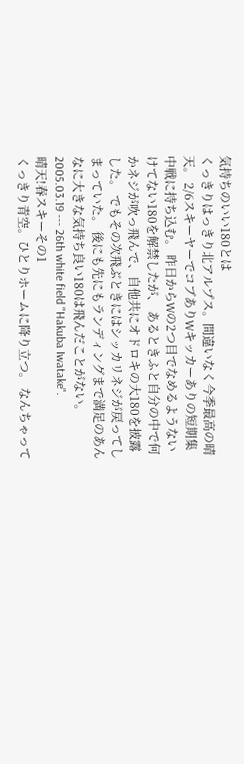気持ちのいい180とは
くっきりはっきり北アルプス。間違いなく今季最高の晴天。 2/6スキーヤーでコブありWキッカーありの短期集中戦に持ち込む。 昨日からWの2つ目でなめるようないけてない180を解禁したが、 あるときふと自分の中で何かネジが吹っ飛んで、自他共にオドロキの大180を披露した。 でもその次飛ぶときにはシッカリネジが戻ってしまっていた。 後にも先にもランディングまで満足のあんなに大きな気持ち良い180は飛んだことがない。
2005.03.19 --- 26th white field "Hakuba Iwatake".
晴天!春スキーその1
くっきり青空。ひとりホームに降り立つ。 なんちゃって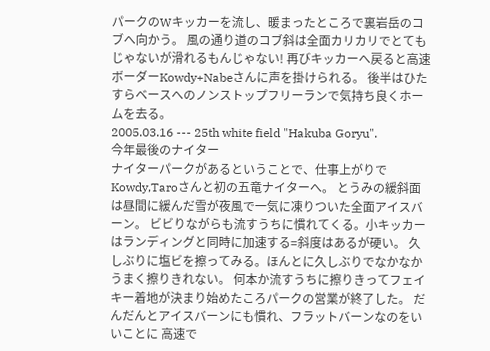パークのWキッカーを流し、暖まったところで裏岩岳のコブへ向かう。 風の通り道のコブ斜は全面カリカリでとてもじゃないが滑れるもんじゃない! 再びキッカーへ戻ると高速ボーダーKowdy+Nabeさんに声を掛けられる。 後半はひたすらベースへのノンストップフリーランで気持ち良くホームを去る。
2005.03.16 --- 25th white field "Hakuba Goryu".
今年最後のナイター
ナイターパークがあるということで、仕事上がりでKowdy,Taroさんと初の五竜ナイターへ。 とうみの緩斜面は昼間に緩んだ雪が夜風で一気に凍りついた全面アイスバーン。 ビビりながらも流すうちに慣れてくる。小キッカーはランディングと同時に加速する=斜度はあるが硬い。 久しぶりに塩ビを擦ってみる。ほんとに久しぶりでなかなかうまく擦りきれない。 何本か流すうちに擦りきってフェイキー着地が決まり始めたころパークの営業が終了した。 だんだんとアイスバーンにも慣れ、フラットバーンなのをいいことに 高速で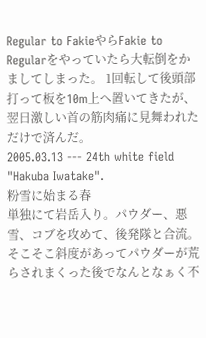Regular to FakieやらFakie to Regularをやっていたら大転倒をかましてしまった。 1回転して後頭部打って板を10m上へ置いてきたが、翌日激しい首の筋肉痛に見舞われただけで済んだ。
2005.03.13 --- 24th white field "Hakuba Iwatake".
粉雪に始まる春
単独にて岩岳入り。パウダー、悪雪、コブを攻めて、後発隊と合流。 そこそこ斜度があってパウダーが荒らされまくった後でなんとなぁく不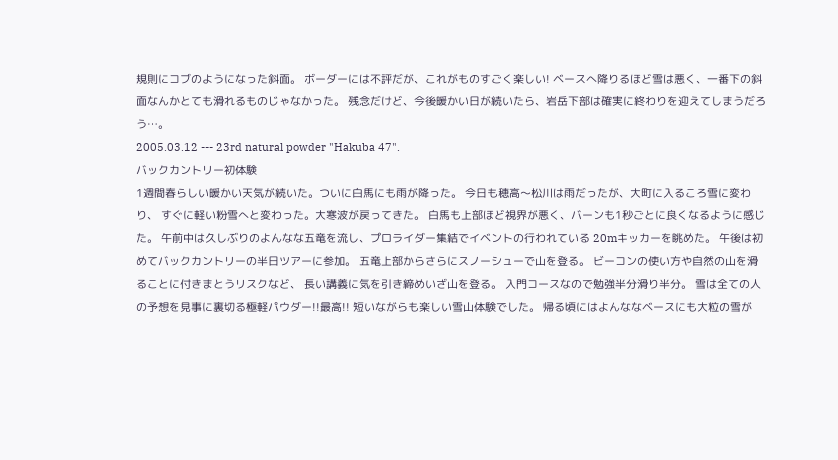規則にコブのようになった斜面。 ボーダーには不評だが、これがものすごく楽しい! ベースへ降りるほど雪は悪く、一番下の斜面なんかとても滑れるものじゃなかった。 残念だけど、今後暖かい日が続いたら、岩岳下部は確実に終わりを迎えてしまうだろう…。
2005.03.12 --- 23rd natural powder "Hakuba 47".
バックカントリー初体験
1週間春らしい暖かい天気が続いた。ついに白馬にも雨が降った。 今日も穂高〜松川は雨だったが、大町に入るころ雪に変わり、 すぐに軽い粉雪へと変わった。大寒波が戻ってきた。 白馬も上部ほど視界が悪く、バーンも1秒ごとに良くなるように感じた。 午前中は久しぶりのよんなな五竜を流し、プロライダー集結でイベントの行われている 20mキッカーを眺めた。 午後は初めてバックカントリーの半日ツアーに参加。 五竜上部からさらにスノーシューで山を登る。 ビーコンの使い方や自然の山を滑ることに付きまとうリスクなど、 長い講義に気を引き締めいざ山を登る。 入門コースなので勉強半分滑り半分。 雪は全ての人の予想を見事に裏切る極軽パウダー!!最高!! 短いながらも楽しい雪山体験でした。 帰る頃にはよんななベースにも大粒の雪が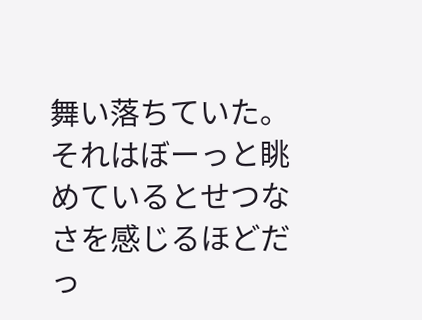舞い落ちていた。 それはぼーっと眺めているとせつなさを感じるほどだっ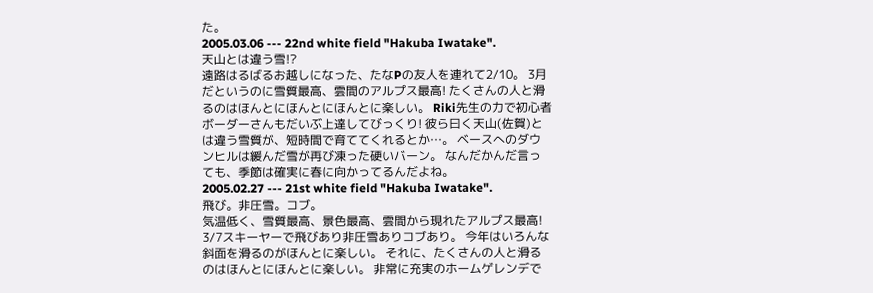た。
2005.03.06 --- 22nd white field "Hakuba Iwatake".
天山とは違う雪!?
遠路はるばるお越しになった、たなPの友人を連れて2/10。 3月だというのに雪質最高、雲間のアルプス最高! たくさんの人と滑るのはほんとにほんとにほんとに楽しい。 Riki先生の力で初心者ボーダーさんもだいぶ上達してびっくり! 彼ら曰く天山(佐賀)とは違う雪質が、短時間で育ててくれるとか…。 ベースへのダウンヒルは緩んだ雪が再び凍った硬いバーン。 なんだかんだ言っても、季節は確実に春に向かってるんだよね。
2005.02.27 --- 21st white field "Hakuba Iwatake".
飛び。非圧雪。コブ。
気温低く、雪質最高、景色最高、雲間から現れたアルプス最高! 3/7スキーヤーで飛びあり非圧雪ありコブあり。 今年はいろんな斜面を滑るのがほんとに楽しい。 それに、たくさんの人と滑るのはほんとにほんとに楽しい。 非常に充実のホームゲレンデで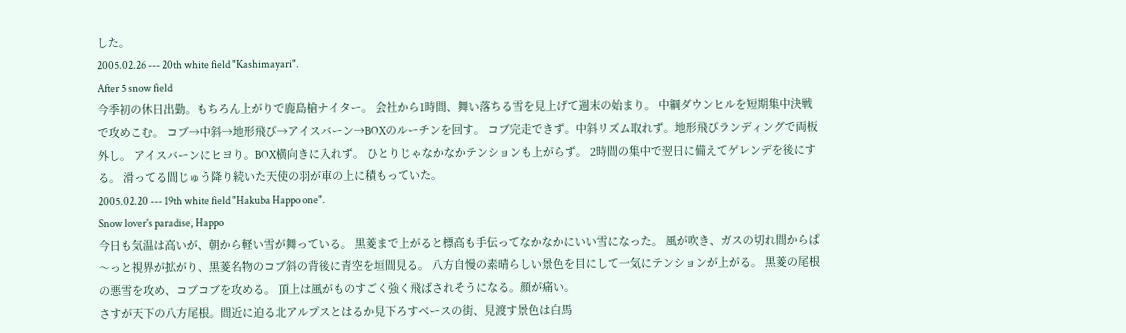した。
2005.02.26 --- 20th white field "Kashimayari".
After 5 snow field
今季初の休日出勤。もちろん上がりで鹿島槍ナイター。 会社から1時間、舞い落ちる雪を見上げて週末の始まり。 中綱ダウンヒルを短期集中決戦で攻めこむ。 コブ→中斜→地形飛び→アイスバーン→BOXのルーチンを回す。 コブ完走できず。中斜リズム取れず。地形飛びランディングで両板外し。 アイスバーンにヒヨり。BOX横向きに入れず。 ひとりじゃなかなかテンションも上がらず。 2時間の集中で翌日に備えてゲレンデを後にする。 滑ってる間じゅう降り続いた天使の羽が車の上に積もっていた。
2005.02.20 --- 19th white field "Hakuba Happo one".
Snow lover's paradise, Happo
今日も気温は高いが、朝から軽い雪が舞っている。 黒菱まで上がると標高も手伝ってなかなかにいい雪になった。 風が吹き、ガスの切れ間からぱ〜っと視界が拡がり、黒菱名物のコブ斜の背後に青空を垣間見る。 八方自慢の素晴らしい景色を目にして一気にテンションが上がる。 黒菱の尾根の悪雪を攻め、コブコブを攻める。 頂上は風がものすごく強く飛ばされそうになる。顔が痛い。
さすが天下の八方尾根。間近に迫る北アルプスとはるか見下ろすベースの街、見渡す景色は白馬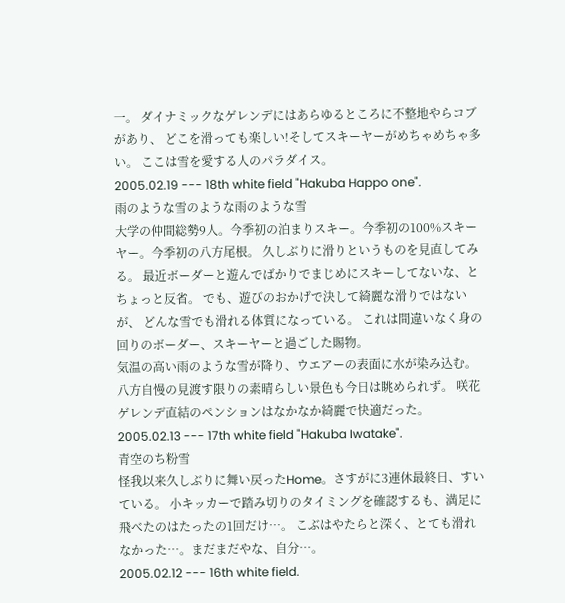一。 ダイナミックなゲレンデにはあらゆるところに不整地やらコブがあり、 どこを滑っても楽しい!そしてスキーヤーがめちゃめちゃ多い。 ここは雪を愛する人のパラダイス。
2005.02.19 --- 18th white field "Hakuba Happo one".
雨のような雪のような雨のような雪
大学の仲間総勢9人。今季初の泊まりスキー。今季初の100%スキーヤー。今季初の八方尾根。 久しぶりに滑りというものを見直してみる。 最近ボーダーと遊んでばかりでまじめにスキーしてないな、とちょっと反省。 でも、遊びのおかげで決して綺麗な滑りではないが、 どんな雪でも滑れる体質になっている。 これは間違いなく身の回りのボーダー、スキーヤーと過ごした賜物。
気温の高い雨のような雪が降り、ウエアーの表面に水が染み込む。 八方自慢の見渡す限りの素晴らしい景色も今日は眺められず。 咲花ゲレンデ直結のペンションはなかなか綺麗で快適だった。
2005.02.13 --- 17th white field "Hakuba Iwatake".
青空のち粉雪
怪我以来久しぶりに舞い戻ったHome。さすがに3連休最終日、すいている。 小キッカーで踏み切りのタイミングを確認するも、満足に飛べたのはたったの1回だけ…。 こぶはやたらと深く、とても滑れなかった…。まだまだやな、自分…。
2005.02.12 --- 16th white field.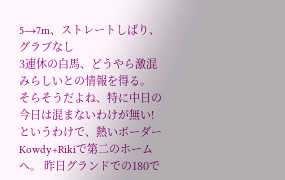5→7m、ストレートしばり、グラブなし
3連休の白馬、どうやら激混みらしいとの情報を得る。 そらそうだよね、特に中日の今日は混まないわけが無い! というわけで、熱いボーダーKowdy+Rikiで第二のホームへ。 昨日グランドでの180で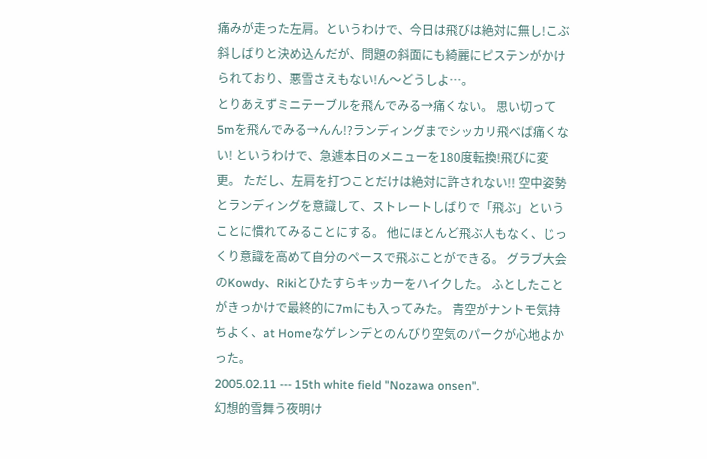痛みが走った左肩。というわけで、今日は飛びは絶対に無し!こぶ斜しばりと決め込んだが、問題の斜面にも綺麗にピステンがかけられており、悪雪さえもない!ん〜どうしよ…。
とりあえずミニテーブルを飛んでみる→痛くない。 思い切って5mを飛んでみる→んん!?ランディングまでシッカリ飛べば痛くない! というわけで、急遽本日のメニューを180度転換!飛びに変更。 ただし、左肩を打つことだけは絶対に許されない!! 空中姿勢とランディングを意識して、ストレートしばりで「飛ぶ」ということに慣れてみることにする。 他にほとんど飛ぶ人もなく、じっくり意識を高めて自分のペースで飛ぶことができる。 グラブ大会のKowdy、Rikiとひたすらキッカーをハイクした。 ふとしたことがきっかけで最終的に7mにも入ってみた。 青空がナントモ気持ちよく、at Homeなゲレンデとのんびり空気のパークが心地よかった。
2005.02.11 --- 15th white field "Nozawa onsen".
幻想的雪舞う夜明け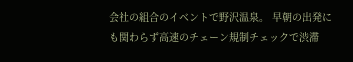会社の組合のイベントで野沢温泉。 早朝の出発にも関わらず高速のチェーン規制チェックで渋滞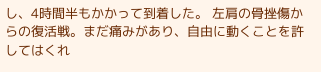し、4時間半もかかって到着した。 左肩の骨挫傷からの復活戦。まだ痛みがあり、自由に動くことを許してはくれ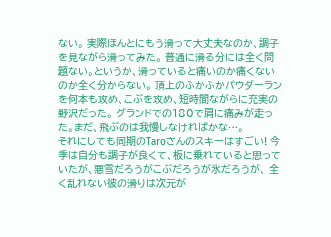ない。 実際ほんとにもう滑って大丈夫なのか、調子を見ながら滑ってみた。 普通に滑る分には全く問題ない。というか、滑っていると痛いのか痛くないのか全く分からない。 頂上のふかふかパウダーランを何本も攻め、こぶを攻め、短時間ながらに充実の野沢だった。 グランドでの180で肩に痛みが走った。まだ、飛ぶのは我慢しなければかな…。
それにしても同期のTaroさんのスキーはすごい! 今季は自分も調子が良くて、板に乗れていると思っていたが、悪雪だろうがこぶだろうが氷だろうが、 全く乱れない彼の滑りは次元が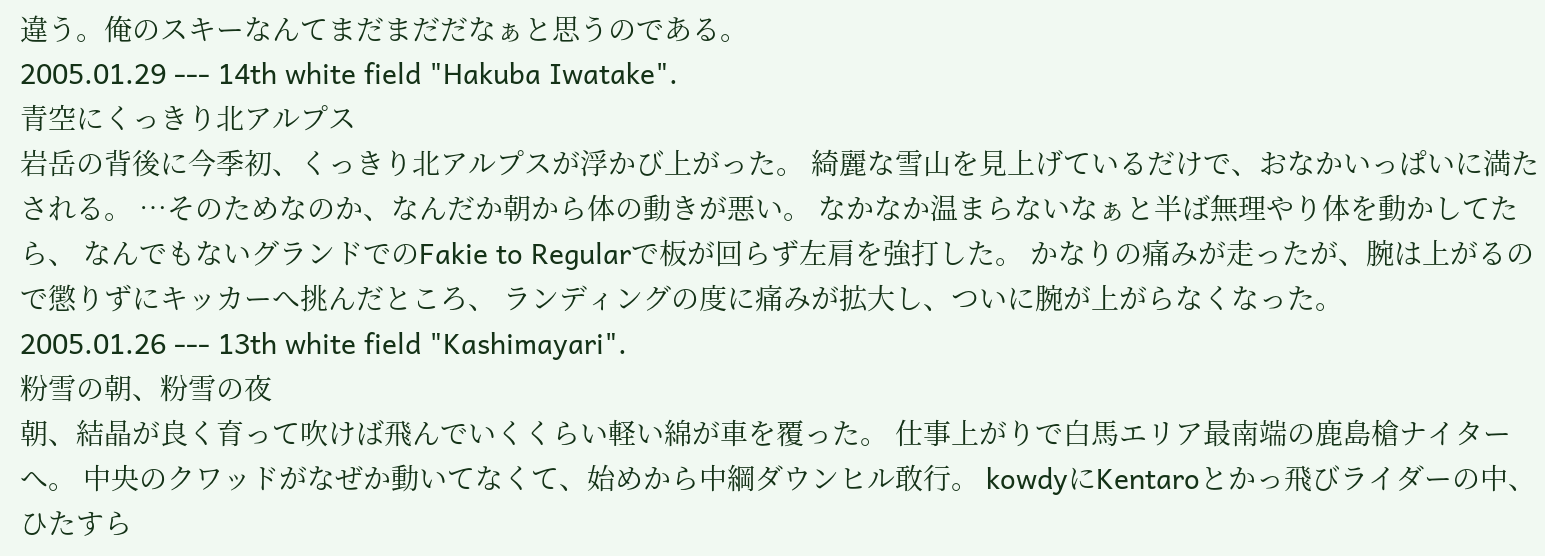違う。俺のスキーなんてまだまだだなぁと思うのである。
2005.01.29 --- 14th white field "Hakuba Iwatake".
青空にくっきり北アルプス
岩岳の背後に今季初、くっきり北アルプスが浮かび上がった。 綺麗な雪山を見上げているだけで、おなかいっぱいに満たされる。 …そのためなのか、なんだか朝から体の動きが悪い。 なかなか温まらないなぁと半ば無理やり体を動かしてたら、 なんでもないグランドでのFakie to Regularで板が回らず左肩を強打した。 かなりの痛みが走ったが、腕は上がるので懲りずにキッカーへ挑んだところ、 ランディングの度に痛みが拡大し、ついに腕が上がらなくなった。
2005.01.26 --- 13th white field "Kashimayari".
粉雪の朝、粉雪の夜
朝、結晶が良く育って吹けば飛んでいくくらい軽い綿が車を覆った。 仕事上がりで白馬エリア最南端の鹿島槍ナイターへ。 中央のクワッドがなぜか動いてなくて、始めから中綱ダウンヒル敢行。 kowdyにKentaroとかっ飛びライダーの中、ひたすら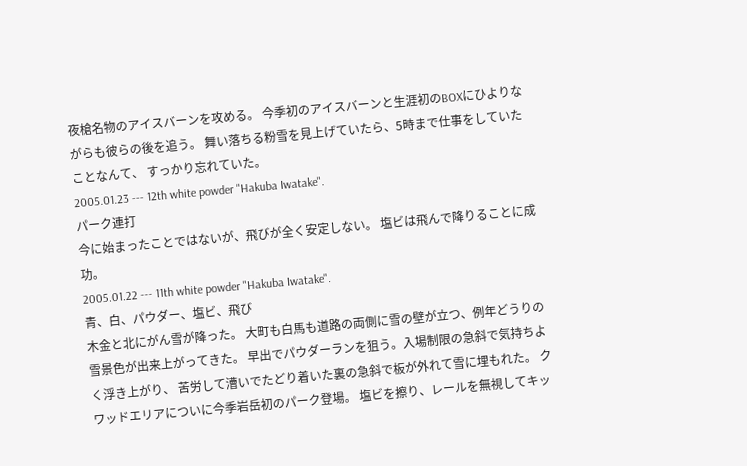夜槍名物のアイスバーンを攻める。 今季初のアイスバーンと生涯初のBOXにひよりながらも彼らの後を追う。 舞い落ちる粉雪を見上げていたら、5時まで仕事をしていたことなんて、 すっかり忘れていた。
2005.01.23 --- 12th white powder "Hakuba Iwatake".
パーク連打
今に始まったことではないが、飛びが全く安定しない。 塩ビは飛んで降りることに成功。
2005.01.22 --- 11th white powder "Hakuba Iwatake".
青、白、パウダー、塩ビ、飛び
木金と北にがん雪が降った。 大町も白馬も道路の両側に雪の壁が立つ、例年どうりの雪景色が出来上がってきた。 早出でパウダーランを狙う。入場制限の急斜で気持ちよく浮き上がり、 苦労して漕いでたどり着いた裏の急斜で板が外れて雪に埋もれた。 クワッドエリアについに今季岩岳初のパーク登場。 塩ビを擦り、レールを無視してキッ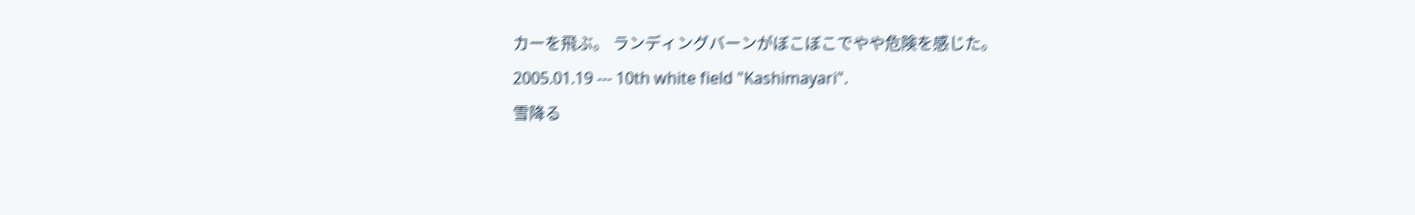カーを飛ぶ。 ランディングバーンがぼこぼこでやや危険を感じた。
2005.01.19 --- 10th white field "Kashimayari".
雪降る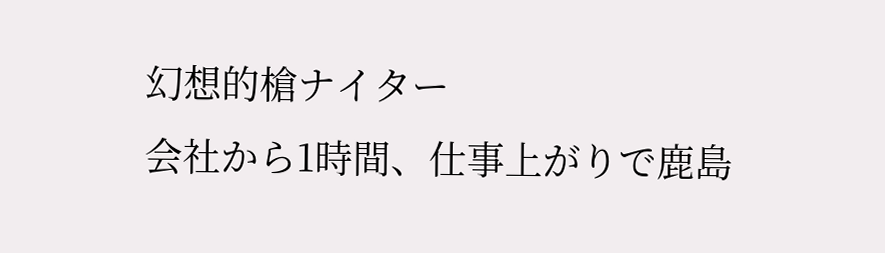幻想的槍ナイター
会社から1時間、仕事上がりで鹿島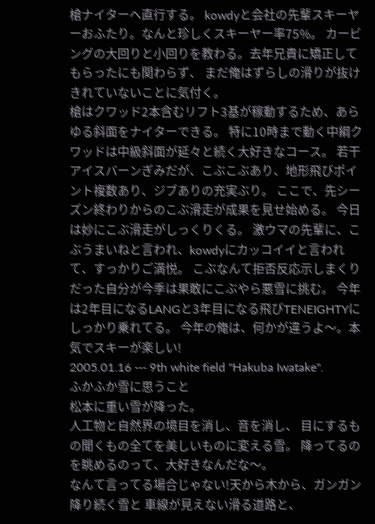槍ナイターへ直行する。 kowdyと会社の先輩スキーヤーおふたり。なんと珍しくスキーヤー率75%。 カービングの大回りと小回りを教わる。去年兄貴に矯正してもらったにも関わらず、 まだ俺はずらしの滑りが抜けきれていないことに気付く。
槍はクワッド2本含むリフト3基が稼動するため、あらゆる斜面をナイターできる。 特に10時まで動く中綱クワッドは中級斜面が延々と続く大好きなコース。 若干アイスバーンぎみだが、こぶこぶあり、地形飛びポイント複数あり、ジブありの充実ぶり。 ここで、先シーズン終わりからのこぶ滑走が成果を見せ始める。 今日は妙にこぶ滑走がしっくりくる。 激ウマの先輩に、こぶうまいねと言われ、kowdyにカッコイイと言われて、すっかりご満悦。 こぶなんて拒否反応示しまくりだった自分が今季は果敢にこぶやら悪雪に挑む。 今年は2年目になるLANGと3年目になる飛びTENEIGHTYにしっかり乗れてる。 今年の俺は、何かが違うよ〜。本気でスキーが楽しい!
2005.01.16 --- 9th white field "Hakuba Iwatake".
ふかふか雪に思うこと
松本に重い雪が降った。
人工物と自然界の境目を消し、音を消し、 目にするもの聞くもの全てを美しいものに変える雪。 降ってるのを眺めるのって、大好きなんだな〜。
なんて言ってる場合じゃない!天から木から、ガンガン降り続く雪と 車線が見えない滑る道路と、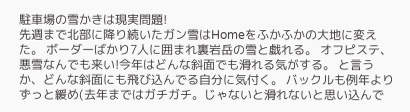駐車場の雪かきは現実問題!
先週まで北部に降り続いたガン雪はHomeをふかふかの大地に変えた。 ボーダーばかり7人に囲まれ裏岩岳の雪と戯れる。 オフピステ、悪雪なんでも来い!今年はどんな斜面でも滑れる気がする。 と言うか、どんな斜面にも飛び込んでる自分に気付く。 バックルも例年よりずっと緩め(去年まではガチガチ。じゃないと滑れないと思い込んで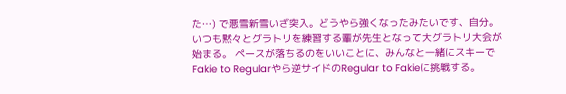た…) で悪雪新雪いざ突入。どうやら強くなったみたいです、自分。
いつも黙々とグラトリを練習する輩が先生となって大グラトリ大会が始まる。 ペースが落ちるのをいいことに、みんなと一緒にスキーで Fakie to Regularやら逆サイドのRegular to Fakieに挑戦する。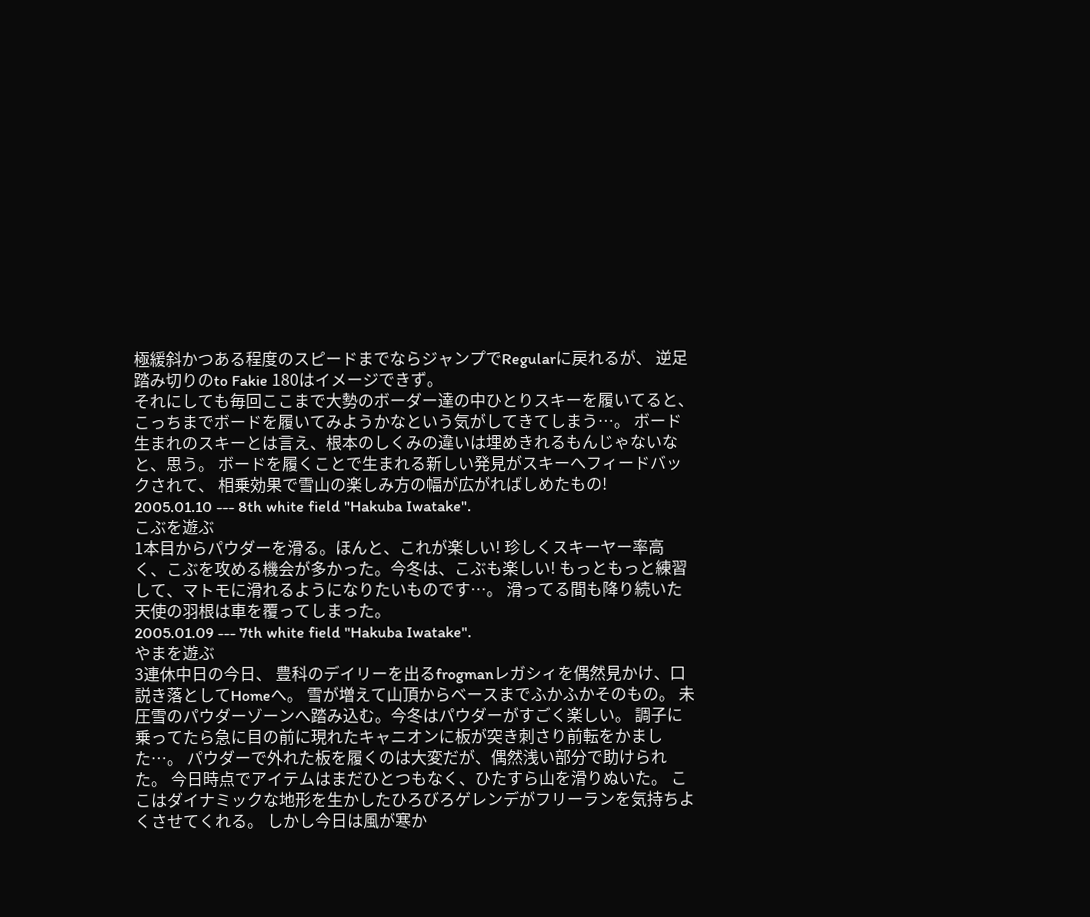極緩斜かつある程度のスピードまでならジャンプでRegularに戻れるが、 逆足踏み切りのto Fakie 180はイメージできず。
それにしても毎回ここまで大勢のボーダー達の中ひとりスキーを履いてると、 こっちまでボードを履いてみようかなという気がしてきてしまう…。 ボード生まれのスキーとは言え、根本のしくみの違いは埋めきれるもんじゃないなと、思う。 ボードを履くことで生まれる新しい発見がスキーへフィードバックされて、 相乗効果で雪山の楽しみ方の幅が広がればしめたもの!
2005.01.10 --- 8th white field "Hakuba Iwatake".
こぶを遊ぶ
1本目からパウダーを滑る。ほんと、これが楽しい! 珍しくスキーヤー率高く、こぶを攻める機会が多かった。今冬は、こぶも楽しい! もっともっと練習して、マトモに滑れるようになりたいものです…。 滑ってる間も降り続いた天使の羽根は車を覆ってしまった。
2005.01.09 --- 7th white field "Hakuba Iwatake".
やまを遊ぶ
3連休中日の今日、 豊科のデイリーを出るfrogmanレガシィを偶然見かけ、口説き落としてHomeへ。 雪が増えて山頂からベースまでふかふかそのもの。 未圧雪のパウダーゾーンへ踏み込む。今冬はパウダーがすごく楽しい。 調子に乗ってたら急に目の前に現れたキャニオンに板が突き刺さり前転をかました…。 パウダーで外れた板を履くのは大変だが、偶然浅い部分で助けられた。 今日時点でアイテムはまだひとつもなく、ひたすら山を滑りぬいた。 ここはダイナミックな地形を生かしたひろびろゲレンデがフリーランを気持ちよくさせてくれる。 しかし今日は風が寒か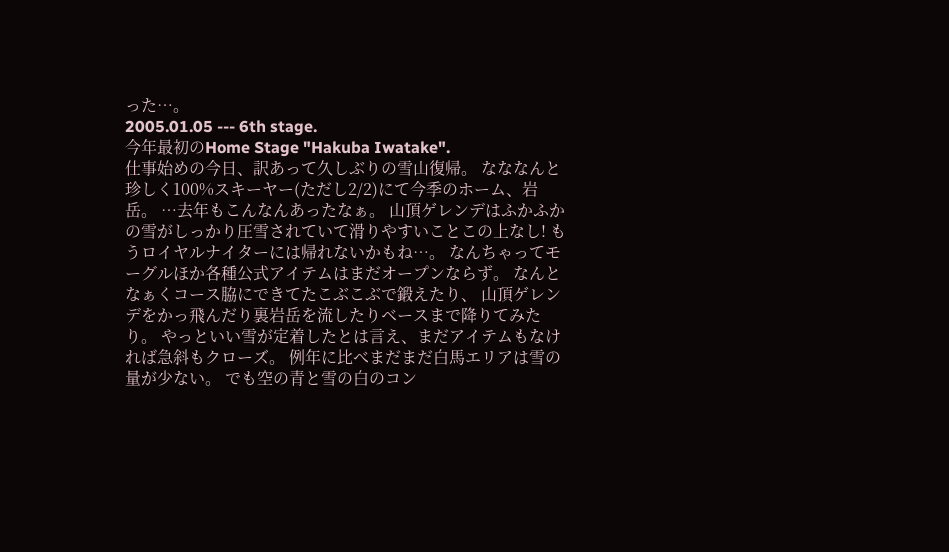った…。
2005.01.05 --- 6th stage.
今年最初のHome Stage "Hakuba Iwatake".
仕事始めの今日、訳あって久しぶりの雪山復帰。 なななんと珍しく100%スキーヤー(ただし2/2)にて今季のホーム、岩岳。 …去年もこんなんあったなぁ。 山頂ゲレンデはふかふかの雪がしっかり圧雪されていて滑りやすいことこの上なし! もうロイヤルナイターには帰れないかもね…。 なんちゃってモーグルほか各種公式アイテムはまだオープンならず。 なんとなぁくコース脇にできてたこぶこぶで鍛えたり、 山頂ゲレンデをかっ飛んだり裏岩岳を流したりベースまで降りてみたり。 やっといい雪が定着したとは言え、まだアイテムもなければ急斜もクローズ。 例年に比べまだまだ白馬エリアは雪の量が少ない。 でも空の青と雪の白のコン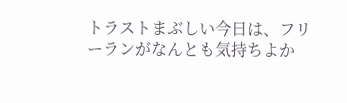トラストまぶしい今日は、フリーランがなんとも気持ちよか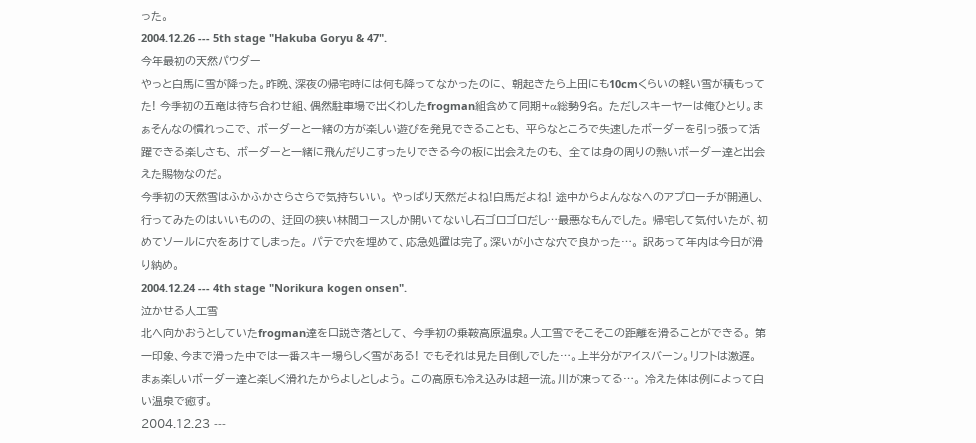った。
2004.12.26 --- 5th stage "Hakuba Goryu & 47".
今年最初の天然パウダー
やっと白馬に雪が降った。昨晩、深夜の帰宅時には何も降ってなかったのに、 朝起きたら上田にも10cmくらいの軽い雪が積もってた! 今季初の五竜は待ち合わせ組、偶然駐車場で出くわしたfrogman組含めて同期+α総勢9名。 ただしスキーヤーは俺ひとり。まぁそんなの慣れっこで、 ボーダーと一緒の方が楽しい遊びを発見できることも、 平らなところで失速したボーダーを引っ張って活躍できる楽しさも、 ボーダーと一緒に飛んだりこすったりできる今の板に出会えたのも、 全ては身の周りの熱いボーダー達と出会えた賜物なのだ。
今季初の天然雪はふかふかさらさらで気持ちいい。 やっぱり天然だよね!白馬だよね! 途中からよんななへのアプローチが開通し、行ってみたのはいいものの、 迂回の狭い林間コースしか開いてないし石ゴロゴロだし…最悪なもんでした。 帰宅して気付いたが、初めてソールに穴をあけてしまった。 パテで穴を埋めて、応急処置は完了。深いが小さな穴で良かった…。 訳あって年内は今日が滑り納め。
2004.12.24 --- 4th stage "Norikura kogen onsen".
泣かせる人工雪
北へ向かおうとしていたfrogman達を口説き落として、 今季初の乗鞍高原温泉。人工雪でそこそこの距離を滑ることができる。 第一印象、今まで滑った中では一番スキー場らしく雪がある! でもそれは見た目倒しでした…。上半分がアイスバーン。リフトは激遅。 まぁ楽しいボーダー達と楽しく滑れたからよしとしよう。 この高原も冷え込みは超一流。川が凍ってる…。 冷えた体は例によって白い温泉で癒す。
2004.12.23 ---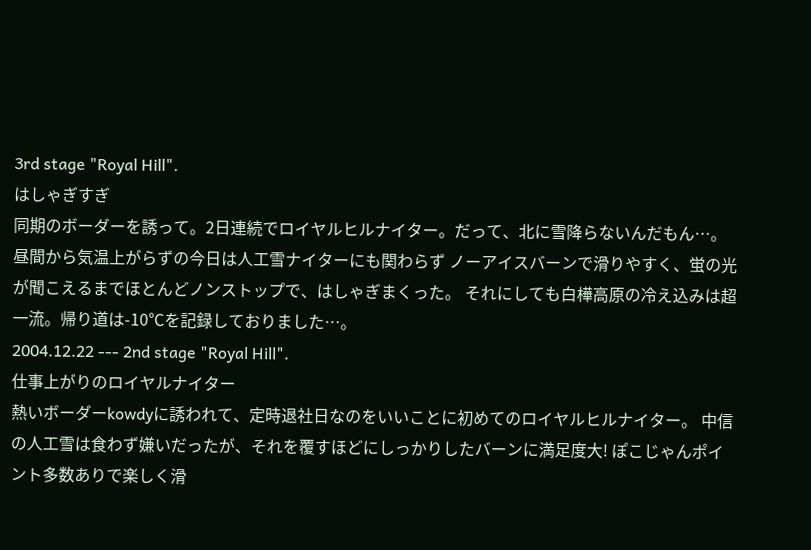3rd stage "Royal Hill".
はしゃぎすぎ
同期のボーダーを誘って。2日連続でロイヤルヒルナイター。だって、北に雪降らないんだもん…。 昼間から気温上がらずの今日は人工雪ナイターにも関わらず ノーアイスバーンで滑りやすく、蛍の光が聞こえるまでほとんどノンストップで、はしゃぎまくった。 それにしても白樺高原の冷え込みは超一流。帰り道は-10℃を記録しておりました…。
2004.12.22 --- 2nd stage "Royal Hill".
仕事上がりのロイヤルナイター
熱いボーダーkowdyに誘われて、定時退社日なのをいいことに初めてのロイヤルヒルナイター。 中信の人工雪は食わず嫌いだったが、それを覆すほどにしっかりしたバーンに満足度大! ぽこじゃんポイント多数ありで楽しく滑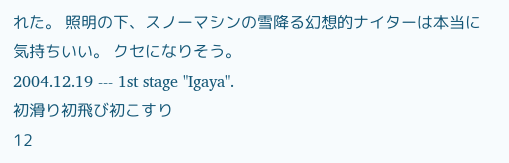れた。 照明の下、スノーマシンの雪降る幻想的ナイターは本当に気持ちいい。 クセになりそう。
2004.12.19 --- 1st stage "Igaya".
初滑り初飛び初こすり
12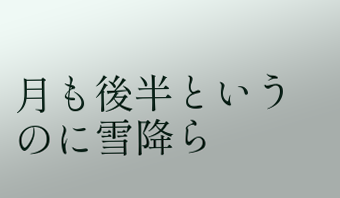月も後半というのに雪降ら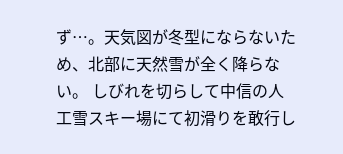ず…。天気図が冬型にならないため、北部に天然雪が全く降らない。 しびれを切らして中信の人工雪スキー場にて初滑りを敢行し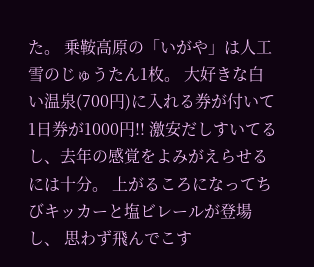た。 乗鞍高原の「いがや」は人工雪のじゅうたん1枚。 大好きな白い温泉(700円)に入れる券が付いて1日券が1000円!! 激安だしすいてるし、去年の感覚をよみがえらせるには十分。 上がるころになってちびキッカーと塩ビレールが登場し、 思わず飛んでこす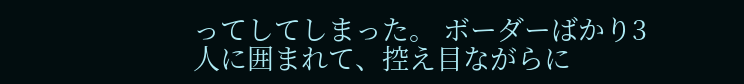ってしてしまった。 ボーダーばかり3人に囲まれて、控え目ながらに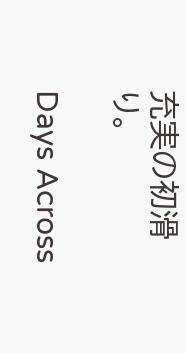充実の初滑り。

Days Across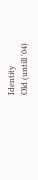Identity
Old (untill '04)